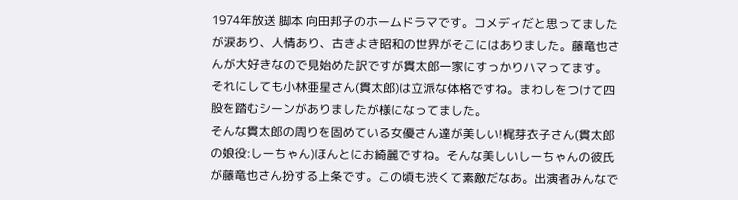1974年放送 脚本 向田邦子のホームドラマです。コメディだと思ってましたが涙あり、人情あり、古きよき昭和の世界がそこにはありました。藤竜也さんが大好きなので見始めた訳ですが貫太郎一家にすっかりハマってます。
それにしても小林亜星さん(貫太郎)は立派な体格ですね。まわしをつけて四股を踏むシーンがありましたが様になってました。
そんな貫太郎の周りを固めている女優さん達が美しい!梶芽衣子さん(貫太郎の娘役:しーちゃん)ほんとにお綺麗ですね。そんな美しいしーちゃんの彼氏が藤竜也さん扮する上条です。この頃も渋くて素敵だなあ。出演者みんなで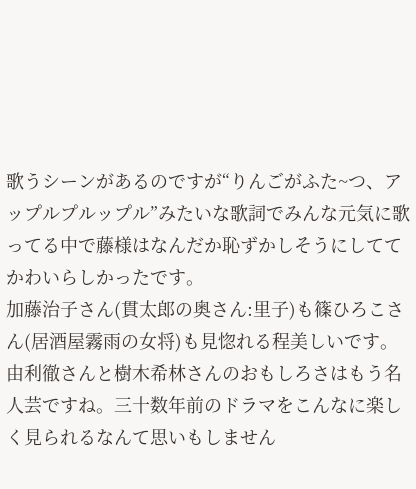歌うシーンがあるのですが“りんごがふた~つ、アップルプルップル”みたいな歌詞でみんな元気に歌ってる中で藤様はなんだか恥ずかしそうにしててかわいらしかったです。
加藤治子さん(貫太郎の奥さん:里子)も篠ひろこさん(居酒屋霧雨の女将)も見惚れる程美しいです。
由利徹さんと樹木希林さんのおもしろさはもう名人芸ですね。三十数年前のドラマをこんなに楽しく見られるなんて思いもしません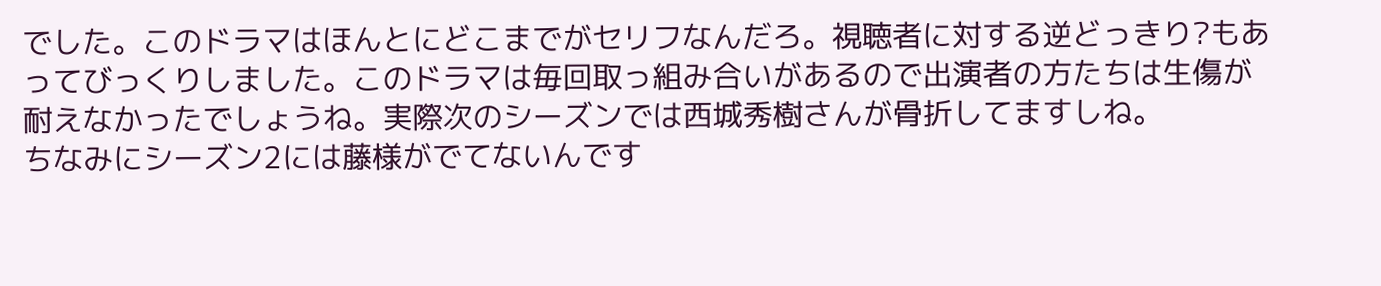でした。このドラマはほんとにどこまでがセリフなんだろ。視聴者に対する逆どっきり?もあってびっくりしました。このドラマは毎回取っ組み合いがあるので出演者の方たちは生傷が耐えなかったでしょうね。実際次のシーズンでは西城秀樹さんが骨折してますしね。
ちなみにシーズン2には藤様がでてないんです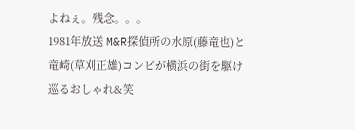よねぇ。残念。。。
1981年放送 M&R探偵所の水原(藤竜也)と竜崎(草刈正雄)コンビが横浜の街を駆け巡るおしゃれ&笑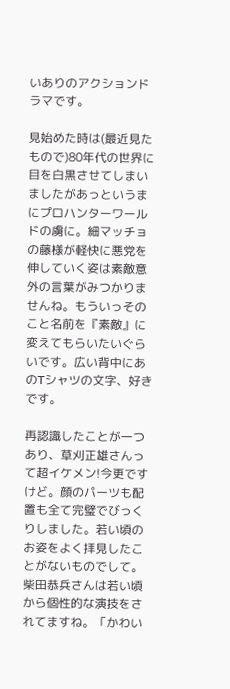いありのアクションドラマです。

見始めた時は(最近見たもので)80年代の世界に目を白黒させてしまいましたがあっというまにプロハンターワールドの虜に。細マッチョの藤様が軽快に悪党を伸していく姿は素敵意外の言葉がみつかりませんね。もういっそのこと名前を『素敵』に変えてもらいたいぐらいです。広い背中にあのTシャツの文字、好きです。

再認識したことが一つあり、草刈正雄さんって超イケメン!今更ですけど。顔のパーツも配置も全て完璧でびっくりしました。若い頃のお姿をよく拝見したことがないものでして。
柴田恭兵さんは若い頃から個性的な演技をされてますね。「かわい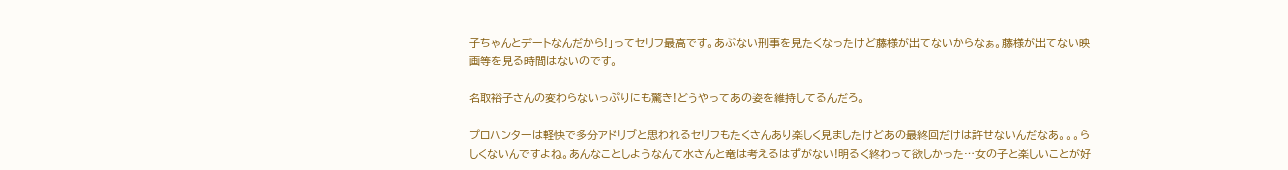子ちゃんとデートなんだから!」ってセリフ最高です。あぶない刑事を見たくなったけど藤様が出てないからなぁ。藤様が出てない映画等を見る時間はないのです。

名取裕子さんの変わらないっぷりにも驚き!どうやってあの姿を維持してるんだろ。

プロハンターは軽快で多分アドリブと思われるセリフもたくさんあり楽しく見ましたけどあの最終回だけは許せないんだなあ。。。らしくないんですよね。あんなことしようなんて水さんと竜は考えるはずがない!明るく終わって欲しかった…女の子と楽しいことが好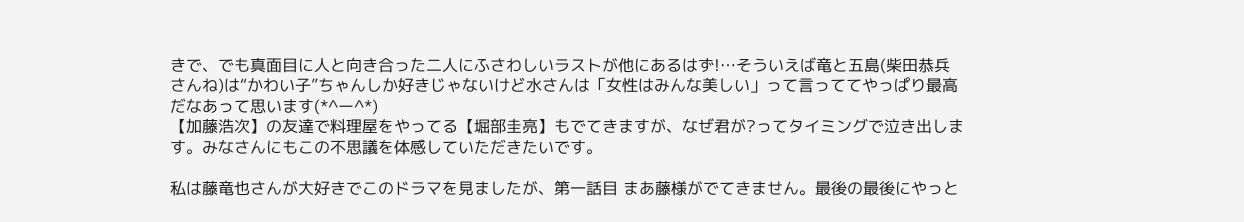きで、でも真面目に人と向き合った二人にふさわしいラストが他にあるはず!…そういえば竜と五島(柴田恭兵さんね)は“かわい子”ちゃんしか好きじゃないけど水さんは「女性はみんな美しい」って言っててやっぱり最高だなあって思います(*^ー^*)
【加藤浩次】の友達で料理屋をやってる【堀部圭亮】もでてきますが、なぜ君が?ってタイミングで泣き出します。みなさんにもこの不思議を体感していただきたいです。

私は藤竜也さんが大好きでこのドラマを見ましたが、第一話目 まあ藤様がでてきません。最後の最後にやっと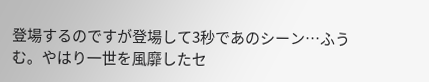登場するのですが登場して3秒であのシーン…ふうむ。やはり一世を風靡したセ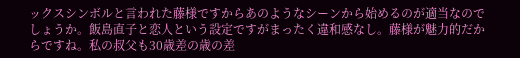ックスシンボルと言われた藤様ですからあのようなシーンから始めるのが適当なのでしょうか。飯島直子と恋人という設定ですがまったく違和感なし。藤様が魅力的だからですね。私の叔父も30歳差の歳の差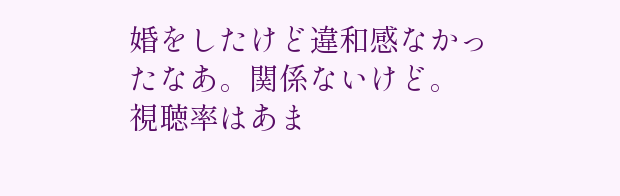婚をしたけど違和感なかったなあ。関係ないけど。
視聴率はあま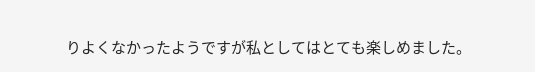りよくなかったようですが私としてはとても楽しめました。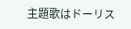主題歌はドーリス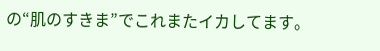の“肌のすきま”でこれまたイカしてます。